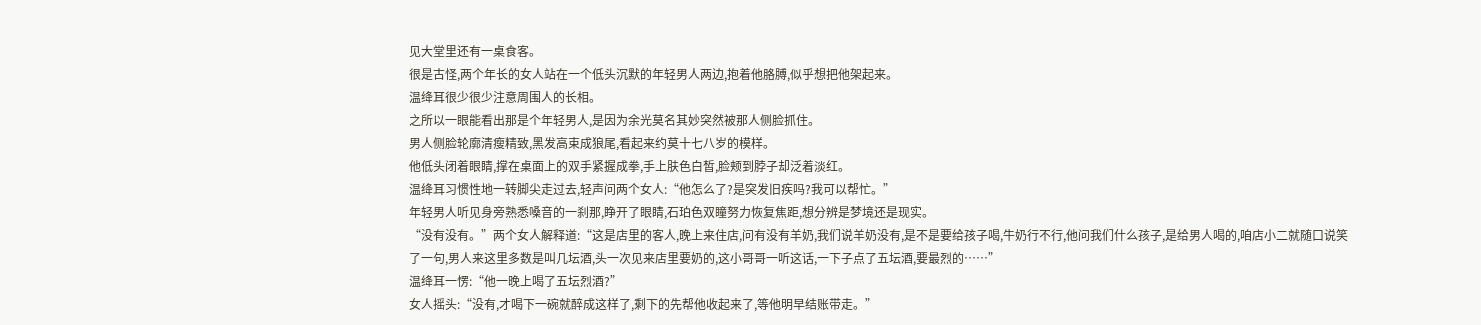见大堂里还有一桌食客。
很是古怪,两个年长的女人站在一个低头沉默的年轻男人两边,抱着他胳膊,似乎想把他架起来。
温绛耳很少很少注意周围人的长相。
之所以一眼能看出那是个年轻男人,是因为余光莫名其妙突然被那人侧脸抓住。
男人侧脸轮廓清瘦精致,黑发高束成狼尾,看起来约莫十七八岁的模样。
他低头闭着眼睛,撑在桌面上的双手紧握成拳,手上肤色白皙,脸颊到脖子却泛着淡红。
温绛耳习惯性地一转脚尖走过去,轻声问两个女人:“他怎么了?是突发旧疾吗?我可以帮忙。”
年轻男人听见身旁熟悉嗓音的一刹那,睁开了眼睛,石珀色双瞳努力恢复焦距,想分辨是梦境还是现实。
“没有没有。”两个女人解释道:“这是店里的客人,晚上来住店,问有没有羊奶,我们说羊奶没有,是不是要给孩子喝,牛奶行不行,他问我们什么孩子,是给男人喝的,咱店小二就随口说笑了一句,男人来这里多数是叫几坛酒,头一次见来店里要奶的,这小哥哥一听这话,一下子点了五坛酒,要最烈的……”
温绛耳一愣:“他一晚上喝了五坛烈酒?”
女人摇头:“没有,才喝下一碗就醉成这样了,剩下的先帮他收起来了,等他明早结账带走。”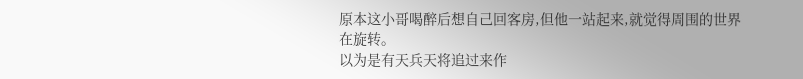原本这小哥喝醉后想自己回客房,但他一站起来,就觉得周围的世界在旋转。
以为是有天兵天将追过来作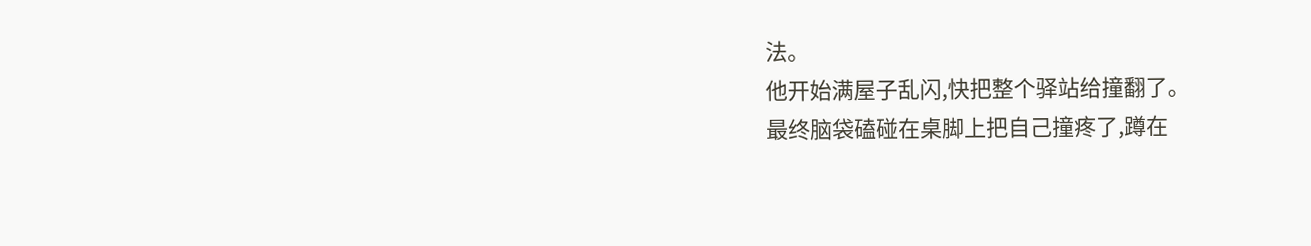法。
他开始满屋子乱闪,快把整个驿站给撞翻了。
最终脑袋磕碰在桌脚上把自己撞疼了,蹲在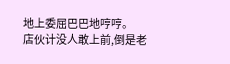地上委屈巴巴地哼哼。
店伙计没人敢上前,倒是老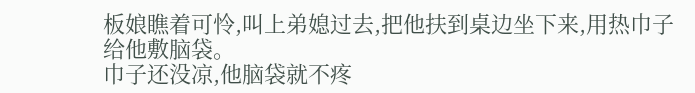板娘瞧着可怜,叫上弟媳过去,把他扶到桌边坐下来,用热巾子给他敷脑袋。
巾子还没凉,他脑袋就不疼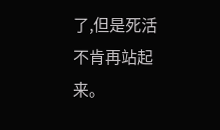了,但是死活不肯再站起来。